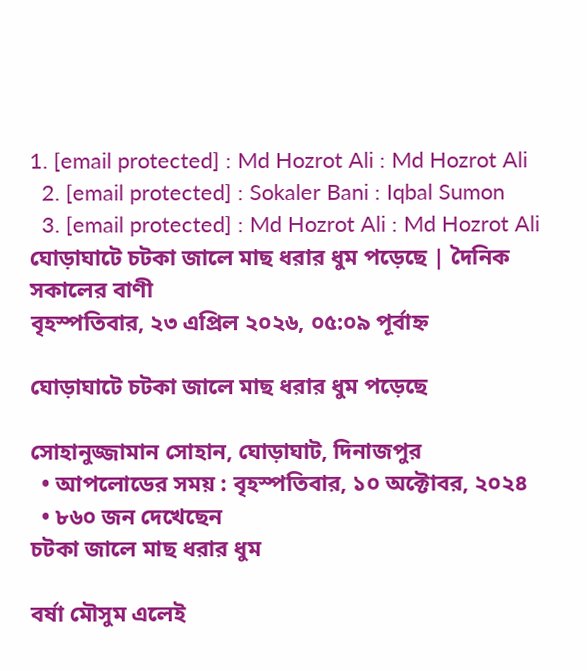1. [email protected] : Md Hozrot Ali : Md Hozrot Ali
  2. [email protected] : Sokaler Bani : Iqbal Sumon
  3. [email protected] : Md Hozrot Ali : Md Hozrot Ali
ঘোড়াঘাটে চটকা জালে মাছ ধরার ধুম পড়েছে | দৈনিক সকালের বাণী
বৃহস্পতিবার, ২৩ এপ্রিল ২০২৬, ০৫:০৯ পূর্বাহ্ন

ঘোড়াঘাটে চটকা জালে মাছ ধরার ধুম পড়েছে

সোহানুজ্জামান সোহান, ঘোড়াঘাট, দিনাজপুর
  • আপলোডের সময় : বৃহস্পতিবার, ১০ অক্টোবর, ২০২৪
  • ৮৬০ জন দেখেছেন
চটকা জালে মাছ ধরার ধুম

বর্ষা মৌসুম এলেই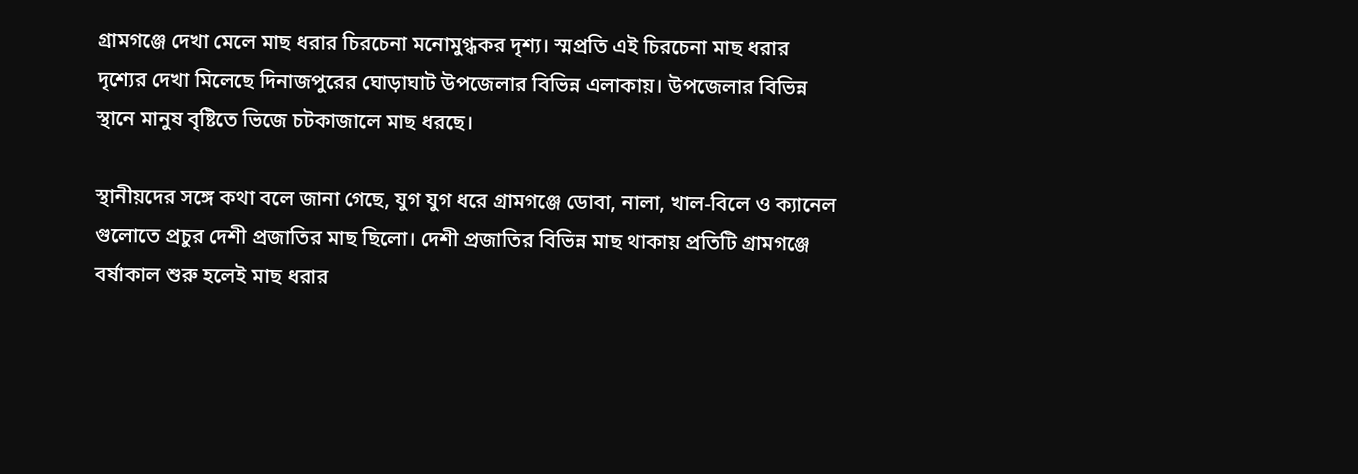গ্রামগঞ্জে দেখা মেলে মাছ ধরার চিরচেনা মনোমুগ্ধকর দৃশ্য। স্মপ্রতি এই চিরচেনা মাছ ধরার দৃশ্যের দেখা মিলেছে দিনাজপুরের ঘোড়াঘাট উপজেলার বিভিন্ন এলাকায়। উপজেলার বিভিন্ন স্থানে মানুষ বৃষ্টিতে ভিজে চটকাজালে মাছ ধরছে।

স্থানীয়দের সঙ্গে কথা বলে জানা গেছে, যুগ যুগ ধরে গ্রামগঞ্জে ডোবা, নালা, খাল-বিলে ও ক্যানেল গুলোতে প্রচুর দেশী প্রজাতির মাছ ছিলো। দেশী প্রজাতির বিভিন্ন মাছ থাকায় প্রতিটি গ্রামগঞ্জে বর্ষাকাল শুরু হলেই মাছ ধরার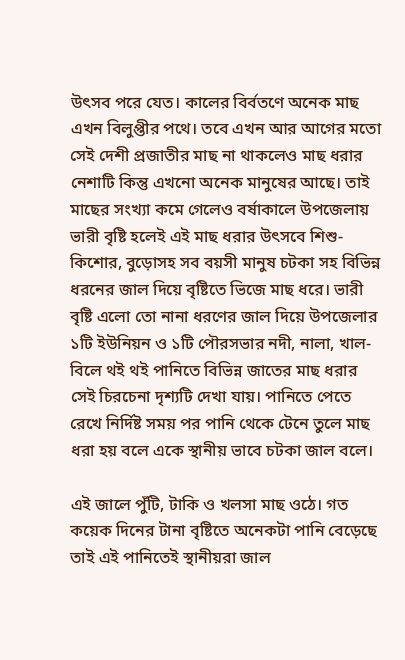উৎসব পরে যেত। কালের বির্বতণে অনেক মাছ এখন বিলুপ্তীর পথে। তবে এখন আর আগের মতো সেই দেশী প্রজাতীর মাছ না থাকলেও মাছ ধরার নেশাটি কিন্তু এখনো অনেক মানুষের আছে। তাই মাছের সংখ্যা কমে গেলেও বর্ষাকালে উপজেলায় ভারী বৃষ্টি হলেই এই মাছ ধরার উৎসবে শিশু-কিশোর, বুড়োসহ সব বয়সী মানুষ চটকা সহ বিভিন্ন ধরনের জাল দিয়ে বৃষ্টিতে ভিজে মাছ ধরে। ভারী বৃষ্টি এলো তো নানা ধরণের জাল দিয়ে উপজেলার ১টি ইউনিয়ন ও ১টি পৌরসভার নদী, নালা, খাল-বিলে থই থই পানিতে বিভিন্ন জাতের মাছ ধরার সেই চিরচেনা দৃশ্যটি দেখা যায়। পানিতে পেতে রেখে নির্দিষ্ট সময় পর পানি থেকে টেনে তুলে মাছ ধরা হয় বলে একে স্থানীয় ভাবে চটকা জাল বলে।

এই জালে পুঁটি, টাকি ও খলসা মাছ ওঠে। গত কয়েক দিনের টানা বৃষ্টিতে অনেকটা পানি বেড়েছে তাই এই পানিতেই স্থানীয়রা জাল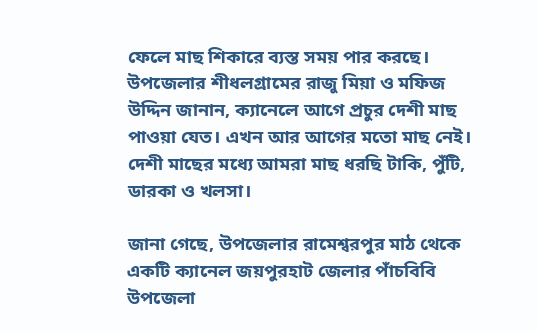ফেলে মাছ শিকারে ব্যস্ত সময় পার করছে। উপজেলার শীধলগ্রামের রাজু মিয়া ও মফিজ উদ্দিন জানান, ক্যানেলে আগে প্রচুর দেশী মাছ পাওয়া যেত। এখন আর আগের মতো মাছ নেই। দেশী মাছের মধ্যে আমরা মাছ ধরছি টাকি, পুঁটি, ডারকা ও খলসা।

জানা গেছে, উপজেলার রামেশ্বরপুর মাঠ থেকে একটি ক্যানেল জয়পুরহাট জেলার পাঁচবিবি উপজেলা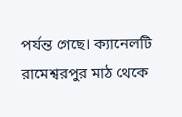পর্যন্ত গেছে। ক্যানেলটি রামেশ্বরপুর মাঠ থেকে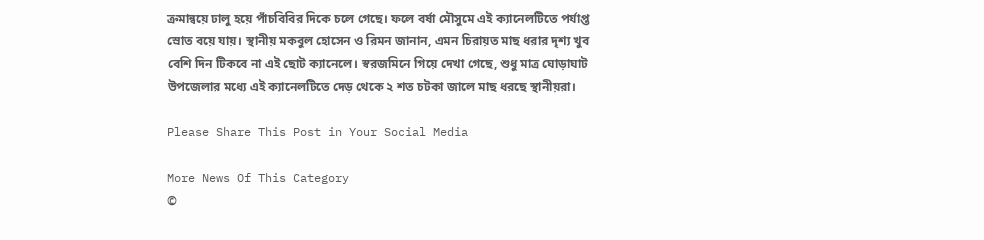ক্রমান্বয়ে ঢালু হয়ে পাঁচবিবির দিকে চলে গেছে। ফলে বর্ষা মৌসুমে এই ক্যানেলটিতে পর্যাপ্ত স্রোত বয়ে যায়। স্থানীয় মকবুল হোসেন ও রিমন জানান, এমন চিরায়ত মাছ ধরার দৃশ্য খুব বেশি দিন টিকবে না এই ছোট ক্যানেলে। স্বরজমিনে গিয়ে দেখা গেছে, শুধু মাত্র ঘোড়াঘাট উপজেলার মধ্যে এই ক্যানেলটিতে দেড় থেকে ২ শত চটকা জালে মাছ ধরছে স্থানীয়রা।

Please Share This Post in Your Social Media

More News Of This Category
©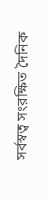সর্বস্বত্ব সংরক্ষিত দৈনিক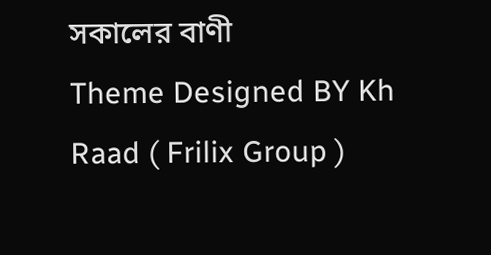সকালের বাণী
Theme Designed BY Kh Raad ( Frilix Group )